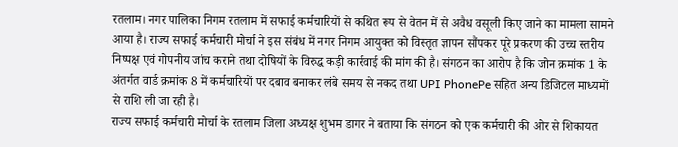रतलाम। नगर पालिका निगम रतलाम में सफाई कर्मचारियों से कथित रूप से वेतन में से अवैध वसूली किए जाने का मामला सामने आया है। राज्य सफाई कर्मचारी मोर्चा ने इस संबंध में नगर निगम आयुक्त को विस्तृत ज्ञापन सौंपकर पूरे प्रकरण की उच्च स्तरीय निष्पक्ष एवं गोपनीय जांच कराने तथा दोषियों के विरुद्ध कड़ी कार्रवाई की मांग की है। संगठन का आरोप है कि जोन क्रमांक 1 के अंतर्गत वार्ड क्रमांक 8 में कर्मचारियों पर दबाव बनाकर लंबे समय से नकद तथा UPI PhonePe सहित अन्य डिजिटल माध्यमों से राशि ली जा रही है।
राज्य सफाई कर्मचारी मोर्चा के रतलाम जिला अध्यक्ष शुभम डागर ने बताया कि संगठन को एक कर्मचारी की ओर से शिकायत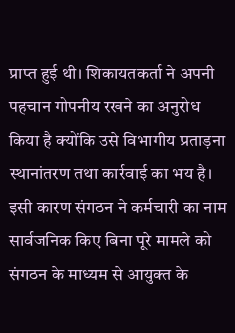प्राप्त हुई थी। शिकायतकर्ता ने अपनी पहचान गोपनीय रखने का अनुरोध किया है क्योंकि उसे विभागीय प्रताड़ना स्थानांतरण तथा कार्रवाई का भय है। इसी कारण संगठन ने कर्मचारी का नाम सार्वजनिक किए बिना पूरे मामले को संगठन के माध्यम से आयुक्त के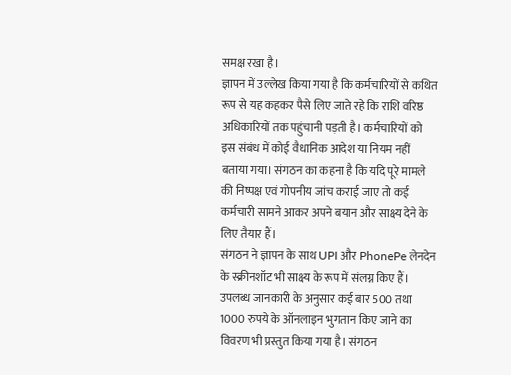समक्ष रखा है।
ज्ञापन में उल्लेख किया गया है कि कर्मचारियों से कथित रूप से यह कहकर पैसे लिए जाते रहे कि राशि वरिष्ठ अधिकारियों तक पहुंचानी पड़ती है। कर्मचारियों को इस संबंध में कोई वैधानिक आदेश या नियम नहीं बताया गया। संगठन का कहना है कि यदि पूरे मामले की निष्पक्ष एवं गोपनीय जांच कराई जाए तो कई कर्मचारी सामने आकर अपने बयान और साक्ष्य देने के लिए तैयार हैं।
संगठन ने ज्ञापन के साथ UPI और PhonePe लेनदेन के स्क्रीनशॉट भी साक्ष्य के रूप में संलग्न किए हैं। उपलब्ध जानकारी के अनुसार कई बार 500 तथा 1000 रुपये के ऑनलाइन भुगतान किए जाने का विवरण भी प्रस्तुत किया गया है। संगठन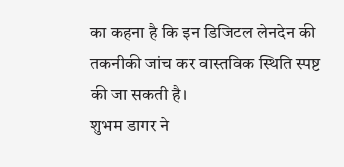का कहना है कि इन डिजिटल लेनदेन की तकनीकी जांच कर वास्तविक स्थिति स्पष्ट की जा सकती है।
शुभम डागर ने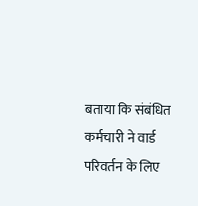बताया कि संबंधित कर्मचारी ने वार्ड परिवर्तन के लिए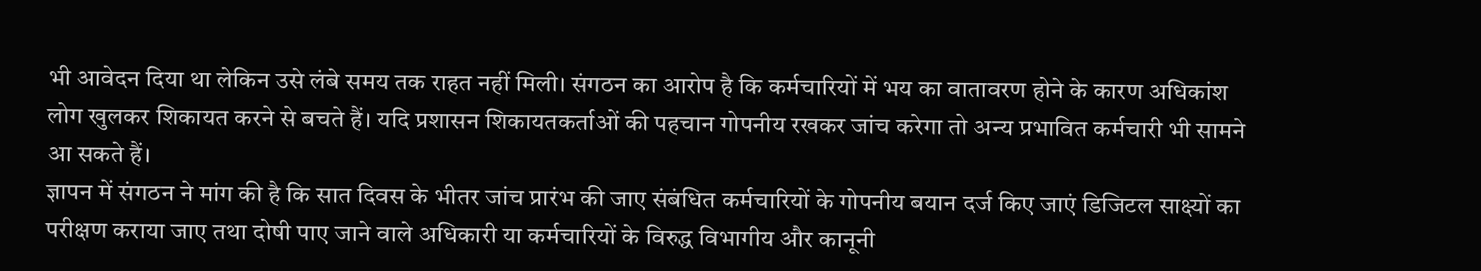भी आवेदन दिया था लेकिन उसे लंबे समय तक राहत नहीं मिली। संगठन का आरोप है कि कर्मचारियों में भय का वातावरण होने के कारण अधिकांश लोग खुलकर शिकायत करने से बचते हैं। यदि प्रशासन शिकायतकर्ताओं की पहचान गोपनीय रखकर जांच करेगा तो अन्य प्रभावित कर्मचारी भी सामने आ सकते हैं।
ज्ञापन में संगठन ने मांग की है कि सात दिवस के भीतर जांच प्रारंभ की जाए संबंधित कर्मचारियों के गोपनीय बयान दर्ज किए जाएं डिजिटल साक्ष्यों का परीक्षण कराया जाए तथा दोषी पाए जाने वाले अधिकारी या कर्मचारियों के विरुद्ध विभागीय और कानूनी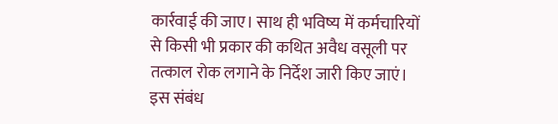कार्रवाई की जाए। साथ ही भविष्य में कर्मचारियों से किसी भी प्रकार की कथित अवैध वसूली पर तत्काल रोक लगाने के निर्देश जारी किए जाएं।
इस संबंध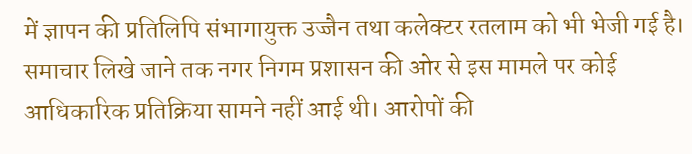में ज्ञापन की प्रतिलिपि संभागायुक्त उज्जैन तथा कलेक्टर रतलाम को भी भेजी गई है। समाचार लिखे जाने तक नगर निगम प्रशासन की ओर से इस मामले पर कोई आधिकारिक प्रतिक्रिया सामने नहीं आई थी। आरोपों की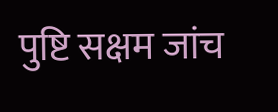पुष्टि सक्षम जांच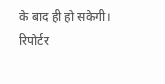के बाद ही हो सकेगी।
रिपोर्टर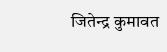जितेन्द्र कुमावत